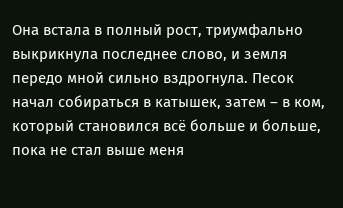Она встала в полный рост, триумфально выкрикнула последнее слово, и земля передо мной сильно вздрогнула. Песок начал собираться в катышек, затем – в ком, который становился всё больше и больше, пока не стал выше меня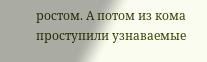ростом. А потом из кома проступили узнаваемые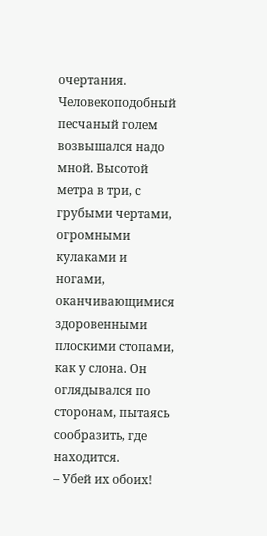очертания.
Человекоподобный песчаный голем возвышался надо мной. Высотой метра в три, с грубыми чертами, огромными кулаками и ногами, оканчивающимися здоровенными плоскими стопами, как у слона. Он оглядывался по сторонам, пытаясь сообразить, где находится.
– Убей их обоих!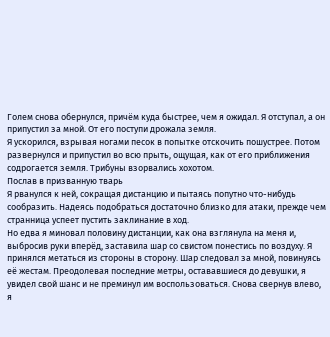Голем снова обернулся, причём куда быстрее, чем я ожидал. Я отступал, а он припустил за мной. От его поступи дрожала земля.
Я ускорился, взрывая ногами песок в попытке отскочить пошустрее. Потом развернулся и припустил во всю прыть, ощущая, как от его приближения содрогается земля. Трибуны взорвались хохотом.
Послав в призванную тварь
Я рванулся к ней, сокращая дистанцию и пытаясь попутно что-нибудь сообразить. Надеясь подобраться достаточно близко для атаки, прежде чем странница успеет пустить заклинание в ход.
Но едва я миновал половину дистанции, как она взглянула на меня и, выбросив руки вперёд, заставила шар со свистом понестись по воздуху. Я принялся метаться из стороны в сторону. Шар следовал за мной, повинуясь её жестам. Преодолевая последние метры, остававшиеся до девушки, я увидел свой шанс и не преминул им воспользоваться. Снова свернув влево, я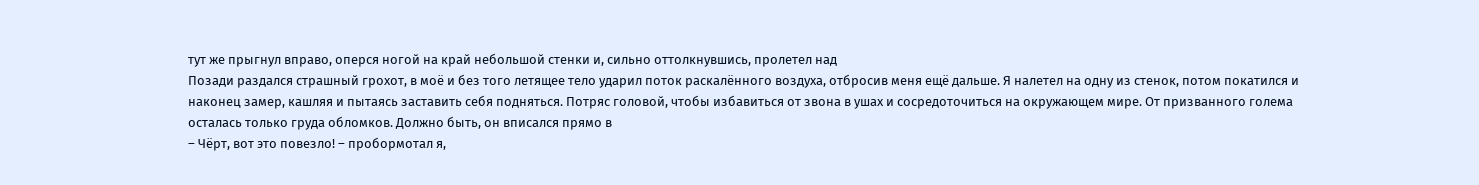тут же прыгнул вправо, оперся ногой на край небольшой стенки и, сильно оттолкнувшись, пролетел над
Позади раздался страшный грохот, в моё и без того летящее тело ударил поток раскалённого воздуха, отбросив меня ещё дальше. Я налетел на одну из стенок, потом покатился и наконец замер, кашляя и пытаясь заставить себя подняться. Потряс головой, чтобы избавиться от звона в ушах и сосредоточиться на окружающем мире. От призванного голема осталась только груда обломков. Должно быть, он вписался прямо в
– Чёрт, вот это повезло! – пробормотал я,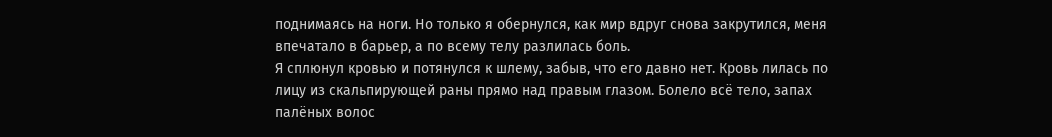поднимаясь на ноги. Но только я обернулся, как мир вдруг снова закрутился, меня впечатало в барьер, а по всему телу разлилась боль.
Я сплюнул кровью и потянулся к шлему, забыв, что его давно нет. Кровь лилась по лицу из скальпирующей раны прямо над правым глазом. Болело всё тело, запах палёных волос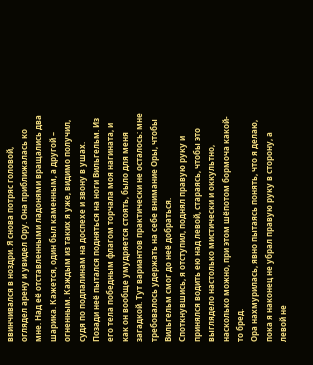ввинчивался в ноздри. Я снова потряс головой, оглядел арену и увидел Ору. Она приближалась ко мне. Над её отставленными ладонями вращались два шарика. Кажется, один был каменным, а другой – огненным. Каждым из таких я уже, видимо получил, судя по подпалинам на доспехе и звону в ушах.
Позади неё пытался подняться на ноги Вильгельм. Из его тела победным флагом торчала моя нагината, и как он вообще умудряется стоять, было для меня загадкой. Тут вариантов практически не осталось: мне требовалось удержать на себе внимание Оры, чтобы Вильгельм смог до неё добраться.
Споткнувшись, я отступил, поднял правую руку и принялся водить ею над левой, стараясь, чтобы это выглядело настолько мистически и оккультно, насколько можно, при этом шёпотом бормоча какой-то бред.
Ора нахмурилась, явно пытаясь понять, что я делаю, пока я наконец не убрал правую руку в сторону, а левой не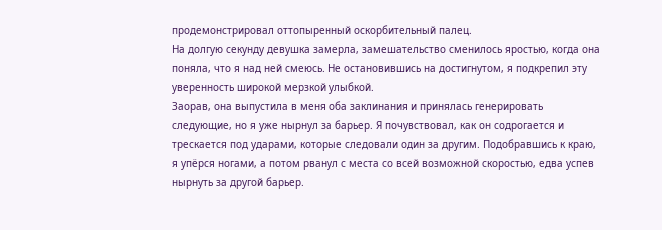продемонстрировал оттопыренный оскорбительный палец.
На долгую секунду девушка замерла, замешательство сменилось яростью, когда она поняла, что я над ней смеюсь. Не остановившись на достигнутом, я подкрепил эту уверенность широкой мерзкой улыбкой.
Заорав, она выпустила в меня оба заклинания и принялась генерировать следующие, но я уже нырнул за барьер. Я почувствовал, как он содрогается и трескается под ударами, которые следовали один за другим. Подобравшись к краю, я упёрся ногами, а потом рванул с места со всей возможной скоростью, едва успев нырнуть за другой барьер.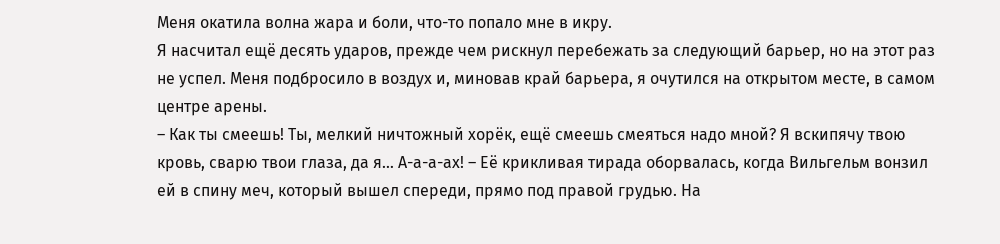Меня окатила волна жара и боли, что-то попало мне в икру.
Я насчитал ещё десять ударов, прежде чем рискнул перебежать за следующий барьер, но на этот раз не успел. Меня подбросило в воздух и, миновав край барьера, я очутился на открытом месте, в самом центре арены.
– Как ты смеешь! Ты, мелкий ничтожный хорёк, ещё смеешь смеяться надо мной? Я вскипячу твою кровь, сварю твои глаза, да я… А-а-а-ах! – Её крикливая тирада оборвалась, когда Вильгельм вонзил ей в спину меч, который вышел спереди, прямо под правой грудью. На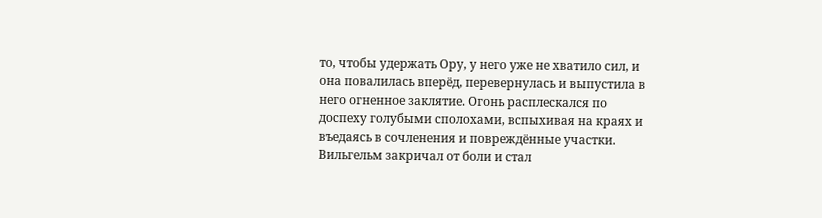то, чтобы удержать Ору, у него уже не хватило сил, и она повалилась вперёд, перевернулась и выпустила в него огненное заклятие. Огонь расплескался по доспеху голубыми сполохами, вспыхивая на краях и въедаясь в сочленения и повреждённые участки. Вильгельм закричал от боли и стал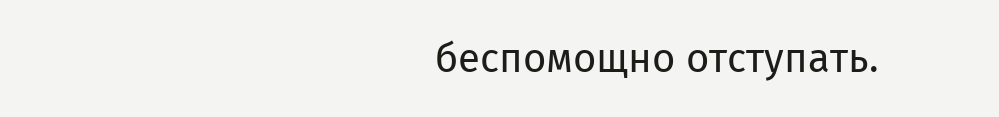беспомощно отступать.